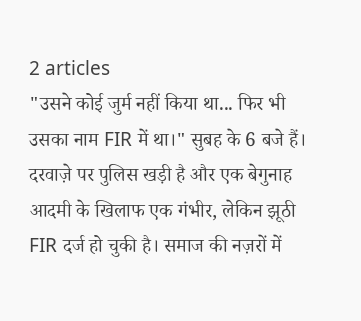2 articles
"उसने कोई जुर्म नहीं किया था... फिर भी उसका नाम FIR में था।" सुबह के 6 बजे हैं। दरवाज़े पर पुलिस खड़ी है और एक बेगुनाह आदमी के खिलाफ एक गंभीर, लेकिन झूठी FIR दर्ज हो चुकी है। समाज की नज़रों में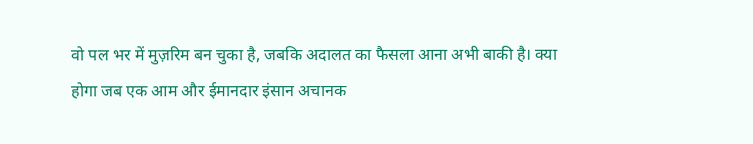वो पल भर में मुज़रिम बन चुका है, जबकि अदालत का फैसला आना अभी बाकी है। क्या होगा जब एक आम और ईमानदार इंसान अचानक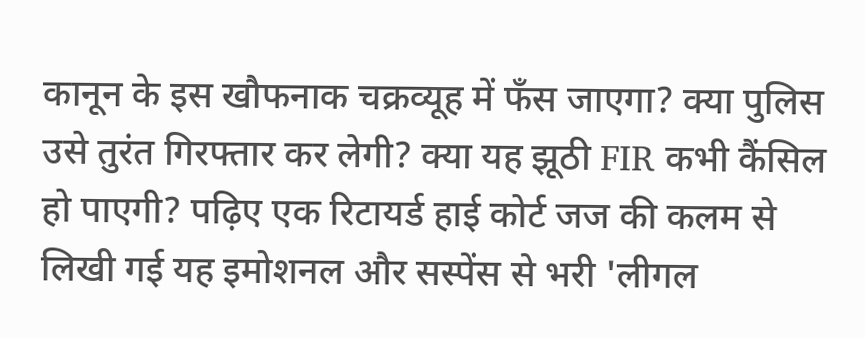कानून के इस खौफनाक चक्रव्यूह में फँस जाएगा? क्या पुलिस उसे तुरंत गिरफ्तार कर लेगी? क्या यह झूठी FIR कभी कैंसिल हो पाएगी? पढ़िए एक रिटायर्ड हाई कोर्ट जज की कलम से लिखी गई यह इमोशनल और सस्पेंस से भरी 'लीगल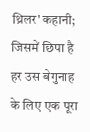थ्रिलर' कहानी; जिसमें छिपा है हर उस बेगुनाह के लिए एक पूरा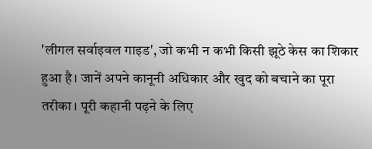'लीगल सर्वाइवल गाइड', जो कभी न कभी किसी झूठे केस का शिकार हुआ है। जानें अपने कानूनी अधिकार और खुद को बचाने का पूरा तरीका। पूरी कहानी पढ़ने के लिए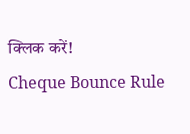क्लिक करें!
Cheque Bounce Rule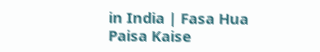in India | Fasa Hua Paisa Kaise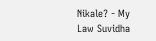Nikale? - My Law Suvidha